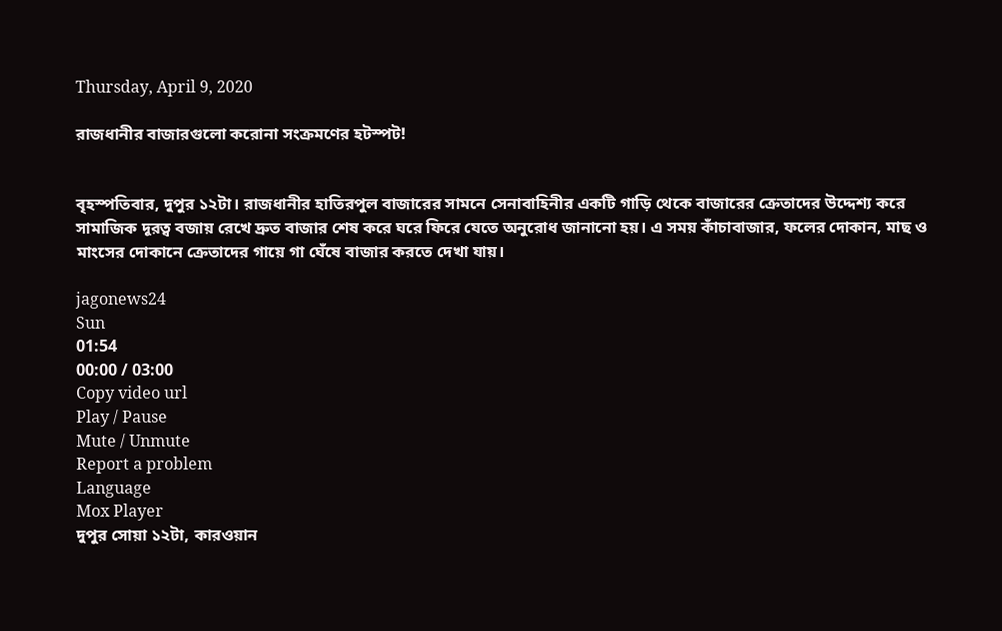Thursday, April 9, 2020

রাজধানীর বাজারগুলো করোনা সংক্রমণের হটস্পট!


বৃহস্পতিবার, দুপুর ১২টা। রাজধানীর হাতিরপুল বাজারের সামনে সেনাবাহিনীর একটি গাড়ি থেকে বাজারের ক্রেতাদের উদ্দেশ্য করে সামাজিক দূরত্ব বজায় রেখে দ্রুত বাজার শেষ করে ঘরে ফিরে যেতে অনুরোধ জানানো হয়। এ সময় কাঁচাবাজার, ফলের দোকান, মাছ ও মাংসের দোকানে ক্রেতাদের গায়ে গা ঘেঁষে বাজার করতে দেখা যায়।

jagonews24
Sun
01:54
00:00 / 03:00
Copy video url
Play / Pause
Mute / Unmute
Report a problem
Language
Mox Player
দুপুর সোয়া ১২টা, কারওয়ান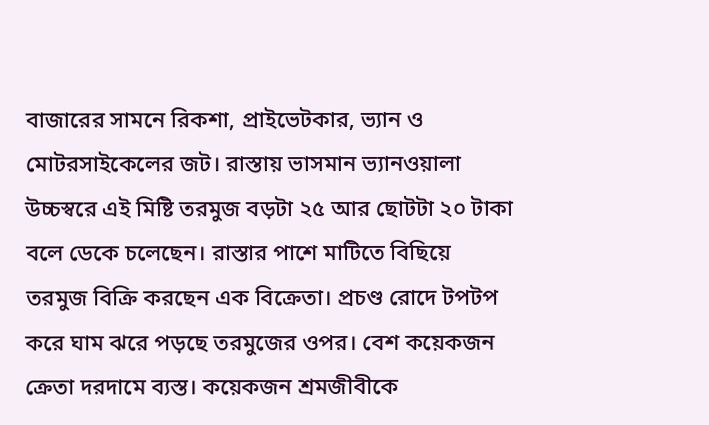বাজারের সামনে রিকশা, প্রাইভেটকার, ভ্যান ও মোটরসাইকেলের জট। রাস্তায় ভাসমান ভ্যানওয়ালা উচ্চস্বরে এই মিষ্টি তরমুজ বড়টা ২৫ আর ছোটটা ২০ টাকা বলে ডেকে চলেছেন। রাস্তার পাশে মাটিতে বিছিয়ে তরমুজ বিক্রি করছেন এক বিক্রেতা। প্রচণ্ড রোদে টপটপ করে ঘাম ঝরে পড়ছে তরমুজের ওপর। বেশ কয়েকজন ক্রেতা দরদামে ব্যস্ত। কয়েকজন শ্রমজীবীকে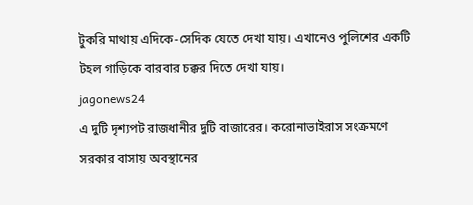টুকরি মাথায় এদিকে-সেদিক যেতে দেখা যায়। এখানেও পুলিশের একটি টহল গাড়িকে বারবার চক্কর দিতে দেখা যায়।
jagonews24
এ দুটি দৃশ্যপট রাজধানীর দুটি বাজারের। করোনাভাইরাস সংক্রমণে সরকার বাসায় অবস্থানের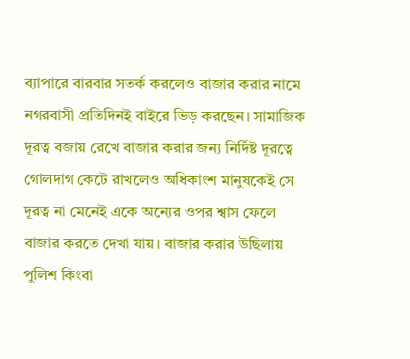ব্যাপারে বারবার সতর্ক করলেও বাজার করার নামে নগরবাসী প্রতিদিনই বাইরে ভিড় করছেন। সামাজিক দূরত্ব বজায় রেখে বাজার করার জন্য নির্দিষ্ট দূরত্বে গোলদাগ কেটে রাখলেও অধিকাংশ মানুষকেই সে দূরত্ব না মেনেই একে অন্যের ওপর শ্বাস ফেলে বাজার করতে দেখা যায়। বাজার করার উছিলায় পুলিশ কিংবা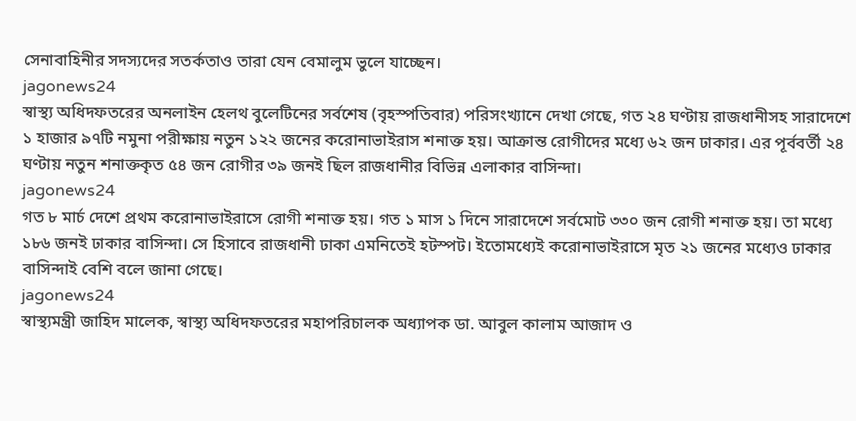সেনাবাহিনীর সদস্যদের সতর্কতাও তারা যেন বেমালুম ভুলে যাচ্ছেন।
jagonews24
স্বাস্থ্য অধিদফতরের অনলাইন হেলথ বুলেটিনের সর্বশেষ (বৃহস্পতিবার) পরিসংখ্যানে দেখা গেছে, গত ২৪ ঘণ্টায় রাজধানীসহ সারাদেশে ১ হাজার ৯৭টি নমুনা পরীক্ষায় নতুন ১২২ জনের করোনাভাইরাস শনাক্ত হয়। আক্রান্ত রোগীদের মধ্যে ৬২ জন ঢাকার। এর পূর্ববর্তী ২৪ ঘণ্টায় নতুন শনাক্তকৃত ৫৪ জন রোগীর ৩৯ জনই ছিল রাজধানীর বিভিন্ন এলাকার বাসিন্দা।
jagonews24
গত ৮ মার্চ দেশে প্রথম করোনাভাইরাসে রোগী শনাক্ত হয়। গত ১ মাস ১ দিনে সারাদেশে সর্বমোট ৩৩০ জন রোগী শনাক্ত হয়। তা মধ্যে ১৮৬ জনই ঢাকার বাসিন্দা। সে হিসাবে রাজধানী ঢাকা এমনিতেই হটস্পট। ইতোমধ্যেই করোনাভাইরাসে মৃত ২১ জনের মধ্যেও ঢাকার বাসিন্দাই বেশি বলে জানা গেছে।
jagonews24
স্বাস্থ্যমন্ত্রী জাহিদ মালেক, স্বাস্থ্য অধিদফতরের মহাপরিচালক অধ্যাপক ডা. আবুল কালাম আজাদ ও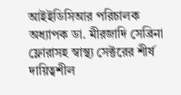আইইডিসিআর পরিচালক অধ্যাপক ডা. মীরজাদি সেব্রিনা ফ্লোরাসহ স্বাস্থ্য সেক্টরের শীর্ষ দায়িত্বশীল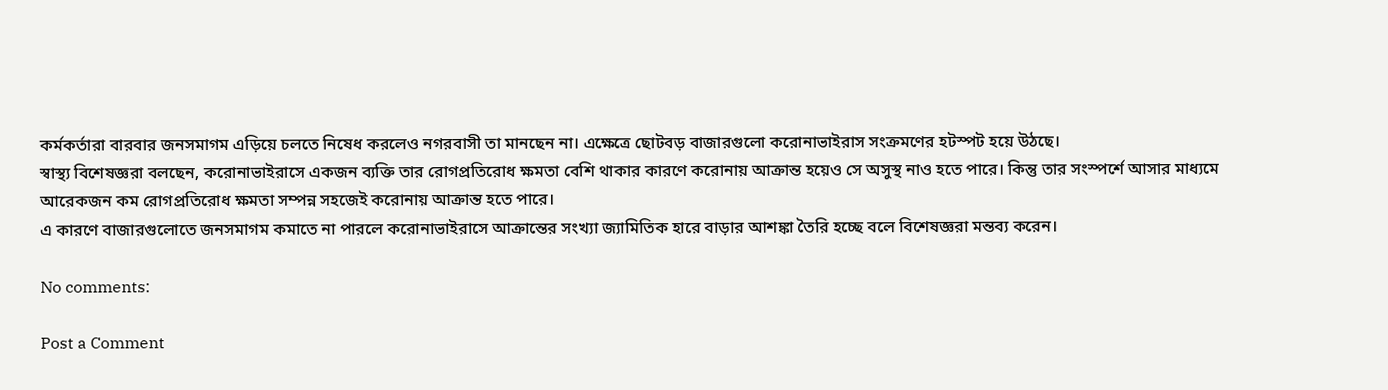কর্মকর্তারা বারবার জনসমাগম এড়িয়ে চলতে নিষেধ করলেও নগরবাসী তা মানছেন না। এক্ষেত্রে ছোটবড় বাজারগুলো করোনাভাইরাস সংক্রমণের হটস্পট হয়ে উঠছে।
স্বাস্থ্য বিশেষজ্ঞরা বলছেন, করোনাভাইরাসে একজন ব্যক্তি তার রোগপ্রতিরোধ ক্ষমতা বেশি থাকার কারণে করোনায় আক্রান্ত হয়েও সে অসুস্থ নাও হতে পারে। কিন্তু তার সংস্পর্শে আসার মাধ্যমে আরেকজন কম রোগপ্রতিরোধ ক্ষমতা সম্পন্ন সহজেই করোনায় আক্রান্ত হতে পারে।
এ কারণে বাজারগুলোতে জনসমাগম কমাতে না পারলে করোনাভাইরাসে আক্রান্তের সংখ্যা জ্যামিতিক হারে বাড়ার আশঙ্কা তৈরি হচ্ছে বলে বিশেষজ্ঞরা মন্তব্য করেন।

No comments:

Post a Comment